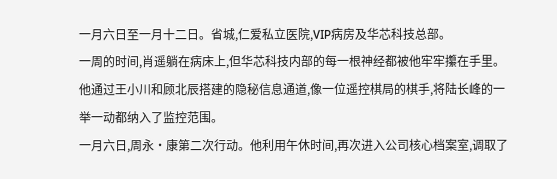一月六日至一月十二日。省城,仁爱私立医院,VIP病房及华芯科技总部。
一周的时间,肖遥躺在病床上,但华芯科技内部的每一根神经都被他牢牢攥在手里。他通过王小川和顾北辰搭建的隐秘信息通道,像一位遥控棋局的棋手,将陆长峰的一举一动都纳入了监控范围。
一月六日,周永·康第二次行动。他利用午休时间,再次进入公司核心档案室,调取了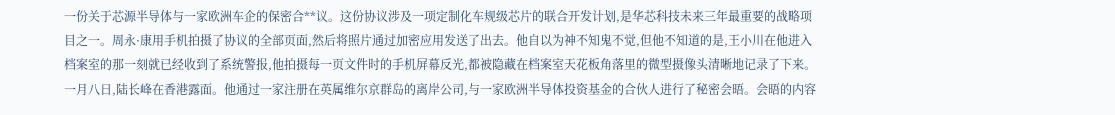一份关于芯源半导体与一家欧洲车企的保密合**议。这份协议涉及一项定制化车规级芯片的联合开发计划,是华芯科技未来三年最重要的战略项目之一。周永·康用手机拍摄了协议的全部页面,然后将照片通过加密应用发送了出去。他自以为神不知鬼不觉,但他不知道的是,王小川在他进入档案室的那一刻就已经收到了系统警报,他拍摄每一页文件时的手机屏幕反光,都被隐藏在档案室天花板角落里的微型摄像头清晰地记录了下来。
一月八日,陆长峰在香港露面。他通过一家注册在英属维尔京群岛的离岸公司,与一家欧洲半导体投资基金的合伙人进行了秘密会晤。会晤的内容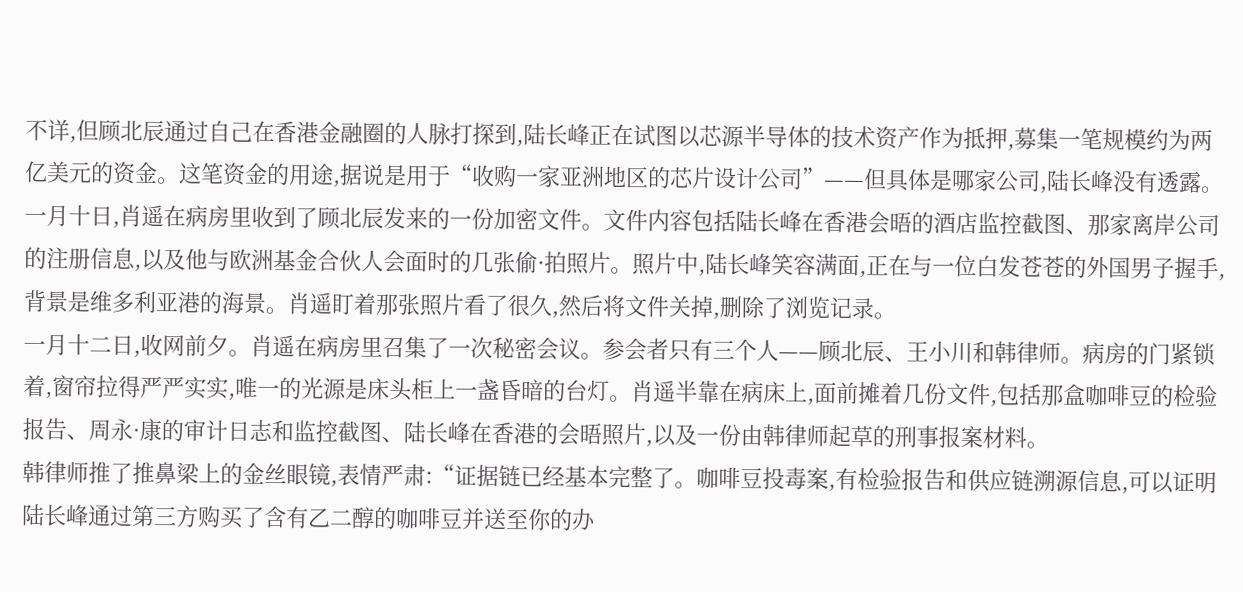不详,但顾北辰通过自己在香港金融圈的人脉打探到,陆长峰正在试图以芯源半导体的技术资产作为抵押,募集一笔规模约为两亿美元的资金。这笔资金的用途,据说是用于“收购一家亚洲地区的芯片设计公司”——但具体是哪家公司,陆长峰没有透露。
一月十日,肖遥在病房里收到了顾北辰发来的一份加密文件。文件内容包括陆长峰在香港会晤的酒店监控截图、那家离岸公司的注册信息,以及他与欧洲基金合伙人会面时的几张偷·拍照片。照片中,陆长峰笑容满面,正在与一位白发苍苍的外国男子握手,背景是维多利亚港的海景。肖遥盯着那张照片看了很久,然后将文件关掉,删除了浏览记录。
一月十二日,收网前夕。肖遥在病房里召集了一次秘密会议。参会者只有三个人——顾北辰、王小川和韩律师。病房的门紧锁着,窗帘拉得严严实实,唯一的光源是床头柜上一盏昏暗的台灯。肖遥半靠在病床上,面前摊着几份文件,包括那盒咖啡豆的检验报告、周永·康的审计日志和监控截图、陆长峰在香港的会晤照片,以及一份由韩律师起草的刑事报案材料。
韩律师推了推鼻梁上的金丝眼镜,表情严肃:“证据链已经基本完整了。咖啡豆投毒案,有检验报告和供应链溯源信息,可以证明陆长峰通过第三方购买了含有乙二醇的咖啡豆并送至你的办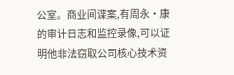公室。商业间谍案,有周永·康的审计日志和监控录像,可以证明他非法窃取公司核心技术资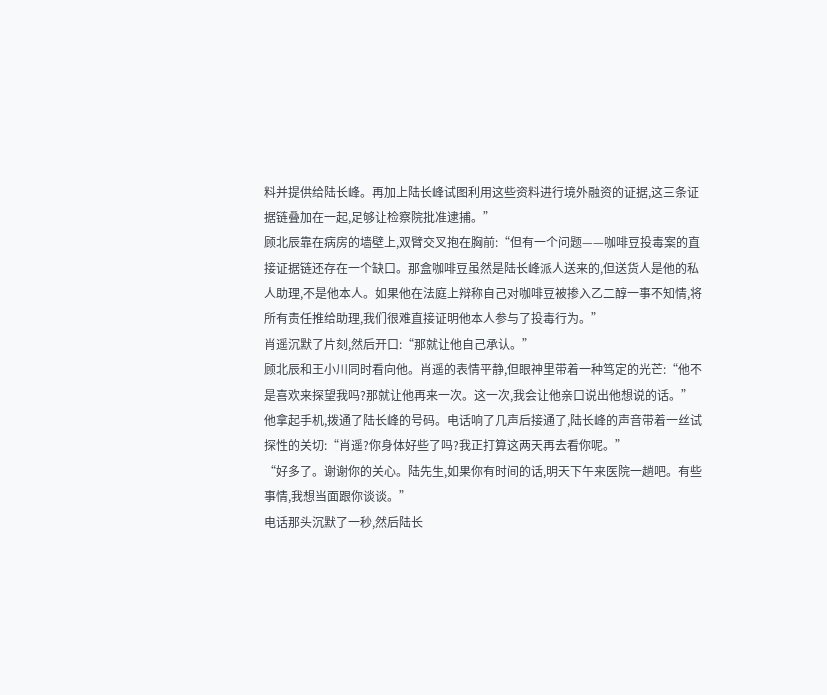料并提供给陆长峰。再加上陆长峰试图利用这些资料进行境外融资的证据,这三条证据链叠加在一起,足够让检察院批准逮捕。”
顾北辰靠在病房的墙壁上,双臂交叉抱在胸前:“但有一个问题——咖啡豆投毒案的直接证据链还存在一个缺口。那盒咖啡豆虽然是陆长峰派人送来的,但送货人是他的私人助理,不是他本人。如果他在法庭上辩称自己对咖啡豆被掺入乙二醇一事不知情,将所有责任推给助理,我们很难直接证明他本人参与了投毒行为。”
肖遥沉默了片刻,然后开口:“那就让他自己承认。”
顾北辰和王小川同时看向他。肖遥的表情平静,但眼神里带着一种笃定的光芒:“他不是喜欢来探望我吗?那就让他再来一次。这一次,我会让他亲口说出他想说的话。”
他拿起手机,拨通了陆长峰的号码。电话响了几声后接通了,陆长峰的声音带着一丝试探性的关切:“肖遥?你身体好些了吗?我正打算这两天再去看你呢。”
“好多了。谢谢你的关心。陆先生,如果你有时间的话,明天下午来医院一趟吧。有些事情,我想当面跟你谈谈。”
电话那头沉默了一秒,然后陆长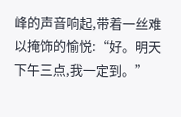峰的声音响起,带着一丝难以掩饰的愉悦:“好。明天下午三点,我一定到。”